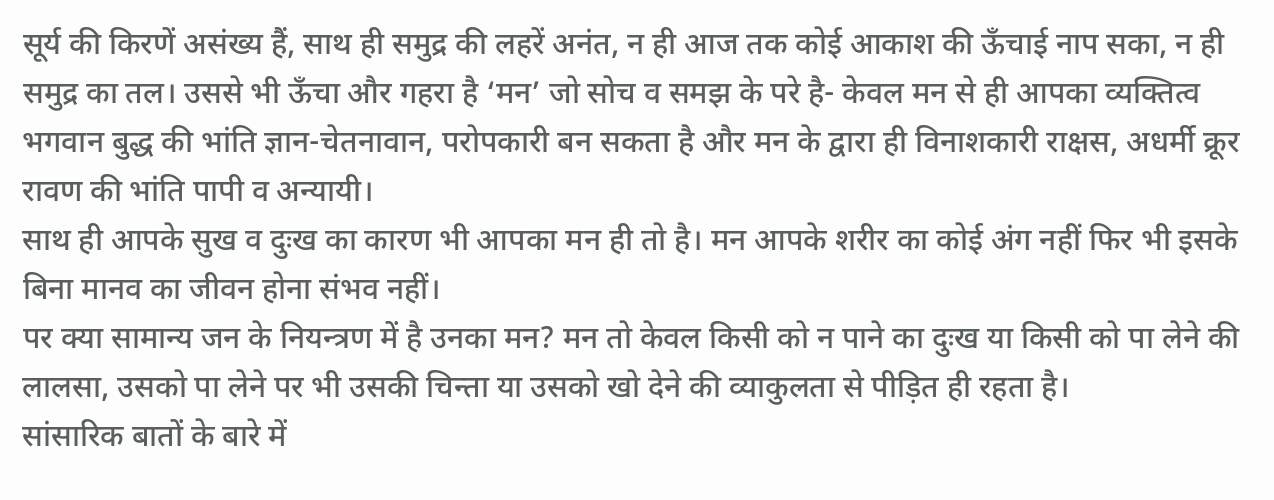सूर्य की किरणें असंख्य हैं, साथ ही समुद्र की लहरें अनंत, न ही आज तक कोई आकाश की ऊँचाई नाप सका, न ही समुद्र का तल। उससे भी ऊँचा और गहरा है ‘मन’ जो सोच व समझ के परे है- केवल मन से ही आपका व्यक्तित्व भगवान बुद्ध की भांति ज्ञान-चेतनावान, परोपकारी बन सकता है और मन के द्वारा ही विनाशकारी राक्षस, अधर्मी क्रूर रावण की भांति पापी व अन्यायी।
साथ ही आपके सुख व दुःख का कारण भी आपका मन ही तो है। मन आपके शरीर का कोई अंग नहीं फिर भी इसके बिना मानव का जीवन होना संभव नहीं।
पर क्या सामान्य जन के नियन्त्रण में है उनका मन? मन तो केवल किसी को न पाने का दुःख या किसी को पा लेने की लालसा, उसको पा लेने पर भी उसकी चिन्ता या उसको खो देने की व्याकुलता से पीड़ित ही रहता है।
सांसारिक बातों के बारे में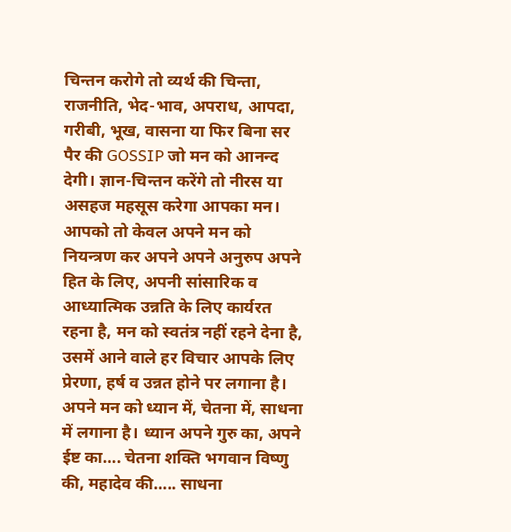चिन्तन करोगे तो व्यर्थ की चिन्ता, राजनीति, भेद-भाव, अपराध, आपदा, गरीबी, भूख, वासना या फिर बिना सर पैर की GOSSIP जो मन को आनन्द देगी। ज्ञान-चिन्तन करेंगे तो नीरस या असहज महसूस करेगा आपका मन।
आपको तो केवल अपने मन को नियन्त्रण कर अपने अपने अनुरुप अपने हित के लिए, अपनी सांसारिक व आध्यात्मिक उन्नति के लिए कार्यरत रहना है, मन को स्वतंत्र नहीं रहने देना है, उसमें आने वाले हर विचार आपके लिए प्रेरणा, हर्ष व उन्नत होने पर लगाना है। अपने मन को ध्यान में, चेतना में, साधना में लगाना है। ध्यान अपने गुरु का, अपने ईष्ट का…. चेतना शक्ति भगवान विष्णु की, महादेव की….. साधना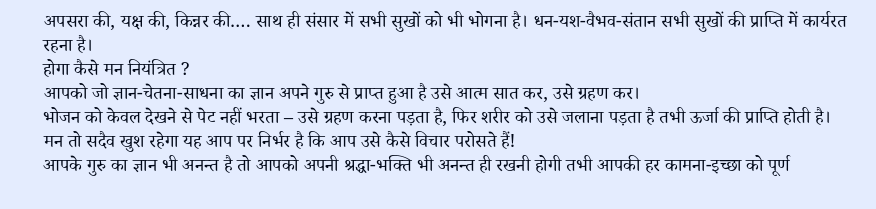अपसरा की, यक्ष की, किन्नर की…. साथ ही संसार में सभी सुखों को भी भोगना है। धन-यश-वैभव-संतान सभी सुखों की प्राप्ति में कार्यरत रहना है।
होगा कैसे मन नियंत्रित ?
आपको जो ज्ञान-चेतना-साधना का ज्ञान अपने गुरु से प्राप्त हुआ है उसे आत्म सात कर, उसे ग्रहण कर।
भोजन को केवल देखने से पेट नहीं भरता – उसे ग्रहण करना पड़ता है, फिर शरीर को उसे जलाना पड़ता है तभी ऊर्जा की प्राप्ति होती है। मन तो सदैव खुश रहेगा यह आप पर निर्भर है कि आप उसे कैसे विचार परोसते हैं!
आपके गुरु का ज्ञान भी अनन्त है तो आपको अपनी श्रद्धा-भक्ति भी अनन्त ही रखनी होगी तभी आपकी हर कामना-इच्छा को पूर्ण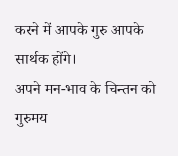करने में आपके गुरु आपके सार्थक होंगे।
अपने मन-भाव के चिन्तन को गुरुमय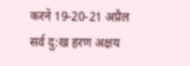करने 19-20-21 अप्रैल सर्व दु:ख हरण अक्षय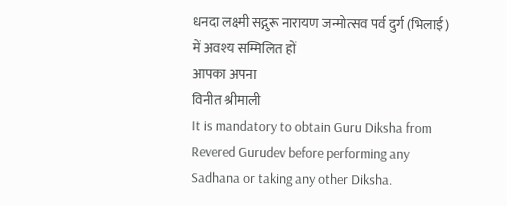धनदा लक्ष्मी सद्गुरू नारायण जन्मोत्सव पर्व दुर्ग (भिलाई) में अवश्य सम्मिलित हों
आपका अपना
विनीत श्रीमाली
It is mandatory to obtain Guru Diksha from Revered Gurudev before performing any Sadhana or taking any other Diksha.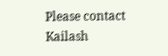Please contact Kailash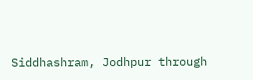Siddhashram, Jodhpur through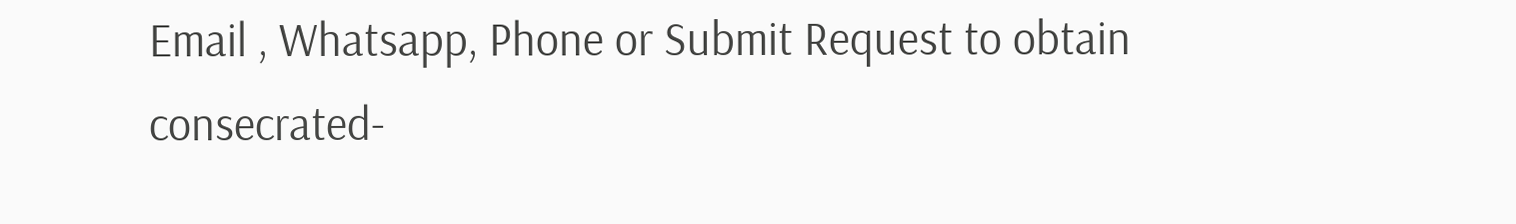Email , Whatsapp, Phone or Submit Request to obtain consecrated-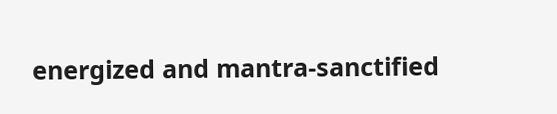energized and mantra-sanctified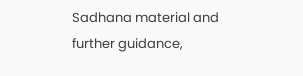Sadhana material and further guidance,